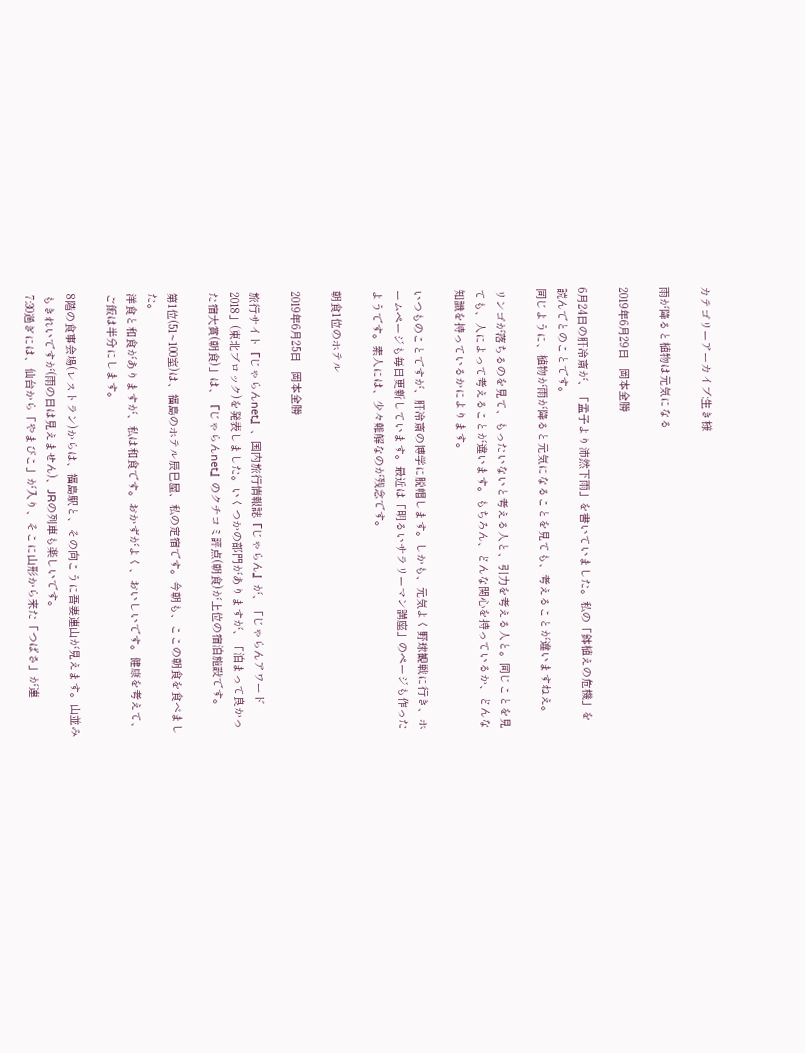カテゴリーアーカイブ:生き様

雨が降ると植物は元気になる

2019年6月29日   岡本全勝

6月24日の肝冷斎が、「孟子より沛然下雨」を書いていました。私の「鉢植えの危機」を読んでとのことです。
同じように、植物が雨が降ると元気になることを見ても、考えることが違いますねえ。

リンゴが落ちるのを見て、もったいないと考える人と、引力を考える人と。同じことを見ても、人によって考えることが違います。もちろん、どんな関心を持っているか、どんな知識を持っているかによります。

いつものことですが、肝冷斎の博学に脱帽します。しかも、元気よく野球観戦に行き、ホームページも毎日更新しています。最近は「明るいサラリーマン講座」のページも作ったようです。素人には、少々難解なのが残念です。

朝食1位のホテル

2019年6月25日   岡本全勝

旅行サイト『じゃらんnet』、国内旅行情報誌『じゃらん』が、「じゃらんアワード2018」(東北ブロック)を発表しました。いくつかの部門がありますが、「泊まって良かった宿大賞(朝食)」は、『じゃらんnet』のクチコミ評点(朝食)が上位の宿泊施設です。

第1位(51~100室)は、福島のホテル辰巳屋、私の定宿です。今朝も、ここの朝食を食べました。
洋食と和食がありますが、私は和食です。おかずがよく、おいしいです。健康を考えて、ご飯は半分にします。

8階の食事会場(レストラン)からは、福島駅と、その向こうに吾妻連山が見えます。山並みもきれいですが(雨の日は見えません)、JRの列車も楽しいです。
7:30過ぎには、仙台から「やまびこ」が入り、そこに山形から来た「つばさ」が連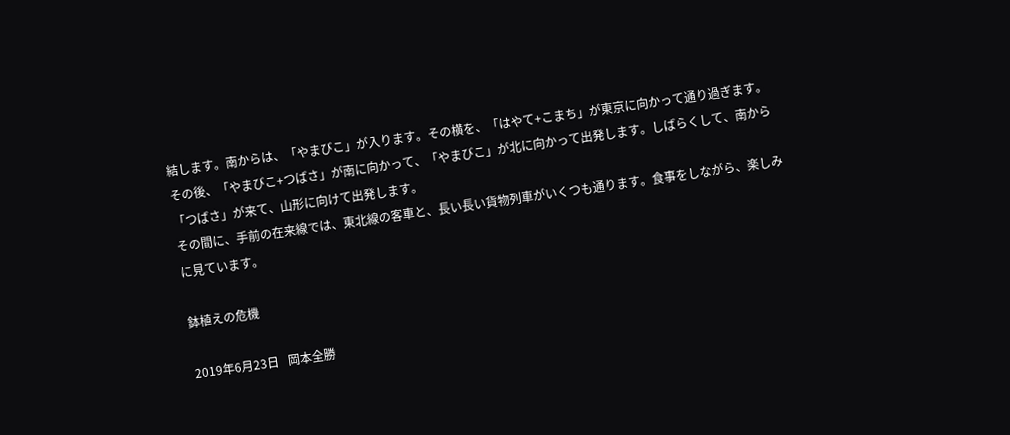結します。南からは、「やまびこ」が入ります。その横を、「はやて+こまち」が東京に向かって通り過ぎます。その後、「やまびこ+つばさ」が南に向かって、「やまびこ」が北に向かって出発します。しばらくして、南から「つばさ」が来て、山形に向けて出発します。
その間に、手前の在来線では、東北線の客車と、長い長い貨物列車がいくつも通ります。食事をしながら、楽しみに見ています。

鉢植えの危機

2019年6月23日   岡本全勝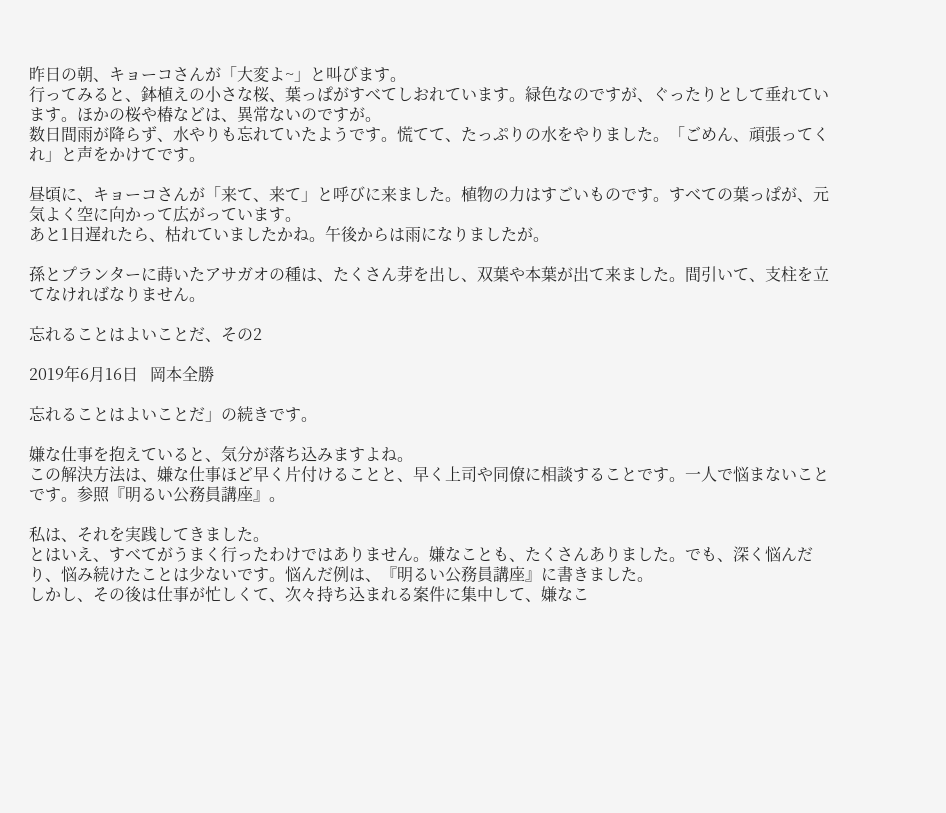昨日の朝、キョーコさんが「大変よ~」と叫びます。
行ってみると、鉢植えの小さな桜、葉っぱがすべてしおれています。緑色なのですが、ぐったりとして垂れています。ほかの桜や椿などは、異常ないのですが。
数日間雨が降らず、水やりも忘れていたようです。慌てて、たっぷりの水をやりました。「ごめん、頑張ってくれ」と声をかけてです。

昼頃に、キョーコさんが「来て、来て」と呼びに来ました。植物の力はすごいものです。すべての葉っぱが、元気よく空に向かって広がっています。
あと1日遅れたら、枯れていましたかね。午後からは雨になりましたが。

孫とプランターに蒔いたアサガオの種は、たくさん芽を出し、双葉や本葉が出て来ました。間引いて、支柱を立てなければなりません。

忘れることはよいことだ、その2

2019年6月16日   岡本全勝

忘れることはよいことだ」の続きです。

嫌な仕事を抱えていると、気分が落ち込みますよね。
この解決方法は、嫌な仕事ほど早く片付けることと、早く上司や同僚に相談することです。一人で悩まないことです。参照『明るい公務員講座』。

私は、それを実践してきました。
とはいえ、すべてがうまく行ったわけではありません。嫌なことも、たくさんありました。でも、深く悩んだり、悩み続けたことは少ないです。悩んだ例は、『明るい公務員講座』に書きました。
しかし、その後は仕事が忙しくて、次々持ち込まれる案件に集中して、嫌なこ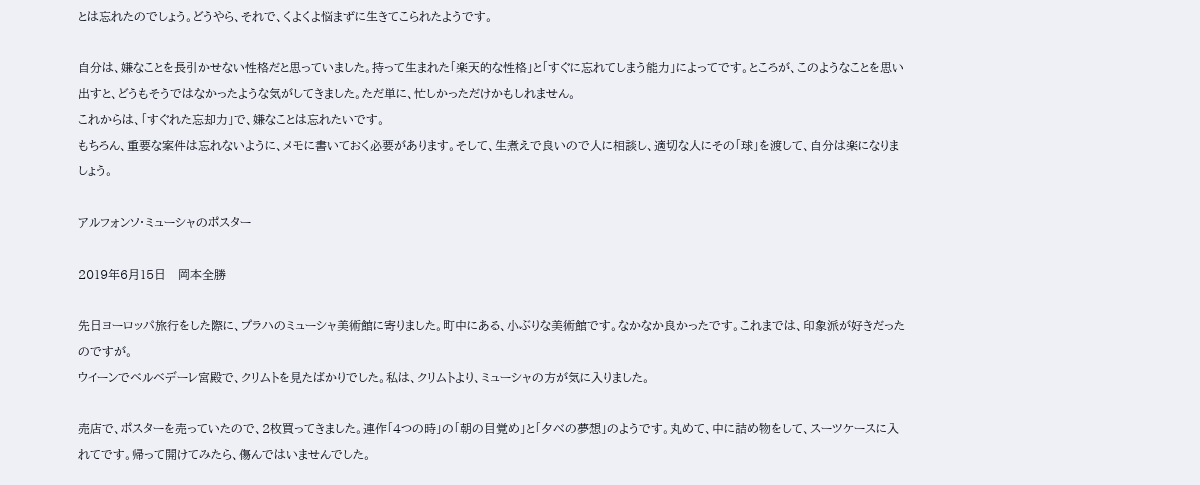とは忘れたのでしょう。どうやら、それで、くよくよ悩まずに生きてこられたようです。

自分は、嫌なことを長引かせない性格だと思っていました。持って生まれた「楽天的な性格」と「すぐに忘れてしまう能力」によってです。ところが、このようなことを思い出すと、どうもそうではなかったような気がしてきました。ただ単に、忙しかっただけかもしれません。
これからは、「すぐれた忘却力」で、嫌なことは忘れたいです。
もちろん、重要な案件は忘れないように、メモに書いておく必要があります。そして、生煮えで良いので人に相談し、適切な人にその「球」を渡して、自分は楽になりましょう。

アルフォンソ・ミューシャのポスター

2019年6月15日   岡本全勝

先日ヨーロッパ旅行をした際に、プラハのミューシャ美術館に寄りました。町中にある、小ぶりな美術館です。なかなか良かったです。これまでは、印象派が好きだったのですが。
ウイーンでベルベデーレ宮殿で、クリムトを見たばかりでした。私は、クリムトより、ミューシャの方が気に入りました。

売店で、ポスターを売っていたので、2枚買ってきました。連作「4つの時」の「朝の目覚め」と「夕べの夢想」のようです。丸めて、中に詰め物をして、スーツケースに入れてです。帰って開けてみたら、傷んではいませんでした。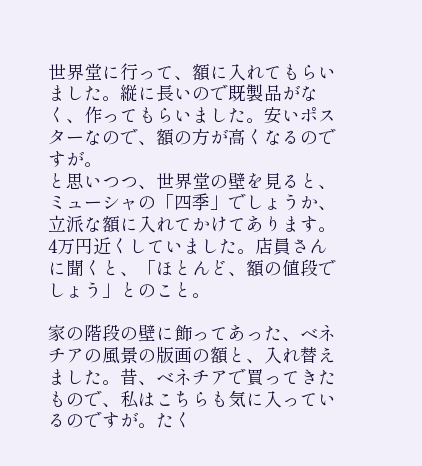世界堂に行って、額に入れてもらいました。縦に長いので既製品がなく、作ってもらいました。安いポスターなので、額の方が高くなるのですが。
と思いつつ、世界堂の壁を見ると、ミューシャの「四季」でしょうか、立派な額に入れてかけてあります。4万円近くしていました。店員さんに聞くと、「ほとんど、額の値段でしょう」とのこと。

家の階段の壁に飾ってあった、ベネチアの風景の版画の額と、入れ替えました。昔、ベネチアで買ってきたもので、私はこちらも気に入っているのですが。たく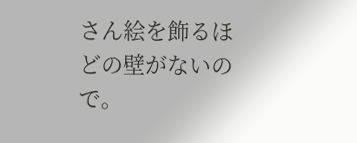さん絵を飾るほどの壁がないので。